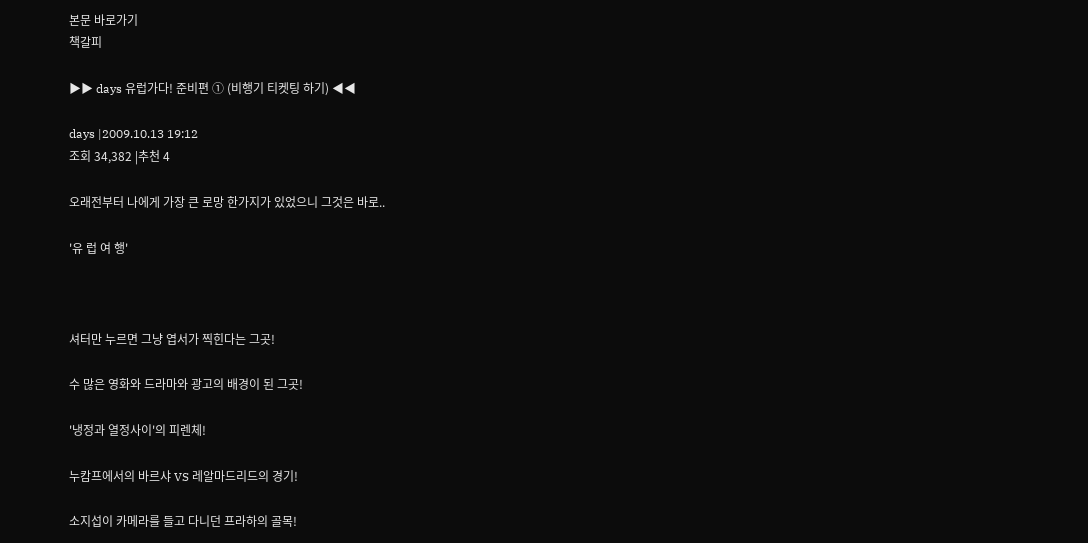본문 바로가기
책갈피

▶▶ days 유럽가다! 준비편 ① (비행기 티켓팅 하기) ◀◀

days |2009.10.13 19:12
조회 34,382 |추천 4

오래전부터 나에게 가장 큰 로망 한가지가 있었으니 그것은 바로..

'유 럽 여 행'



셔터만 누르면 그냥 엽서가 찍힌다는 그곳!

수 많은 영화와 드라마와 광고의 배경이 된 그곳!

'냉정과 열정사이'의 피렌체!

누캄프에서의 바르샤 VS 레알마드리드의 경기!

소지섭이 카메라를 들고 다니던 프라하의 골목!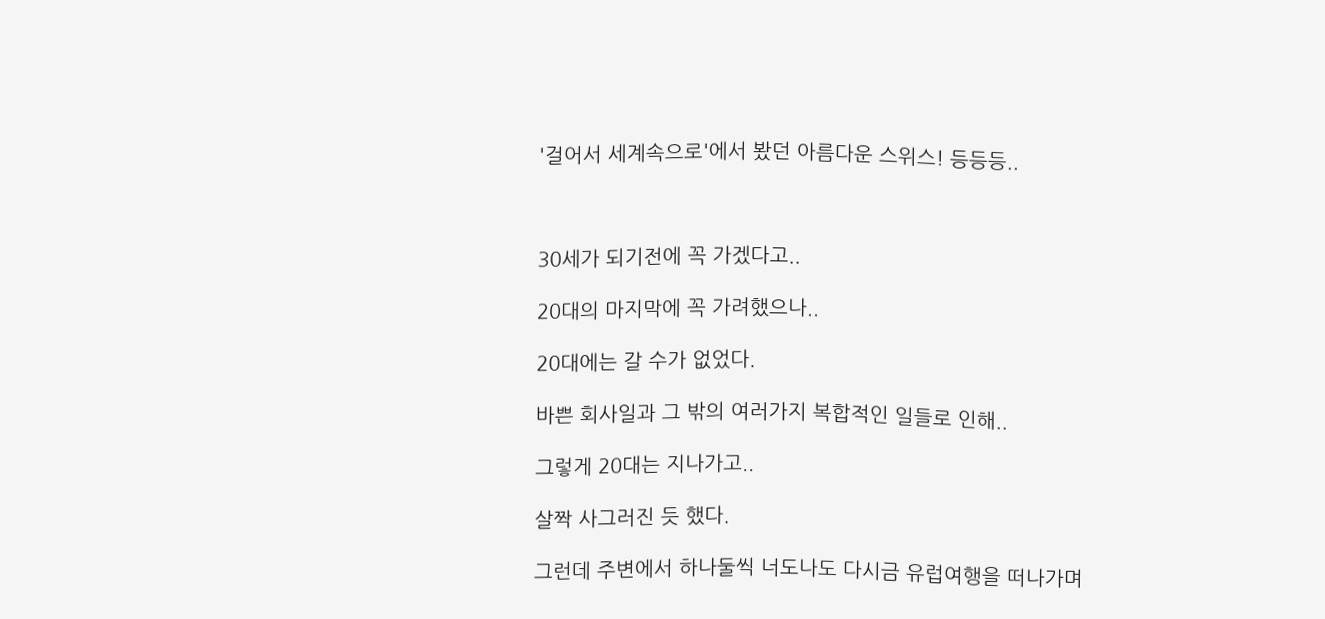'걸어서 세계속으로'에서 봤던 아름다운 스위스! 등등등..



30세가 되기전에 꼭 가겠다고..

20대의 마지막에 꼭 가려했으나..

20대에는 갈 수가 없었다.

바쁜 회사일과 그 밖의 여러가지 복합적인 일들로 인해..

그렇게 20대는 지나가고..

살짝 사그러진 듯 했다.

그런데 주변에서 하나둘씩 너도나도 다시금 유럽여행을 떠나가며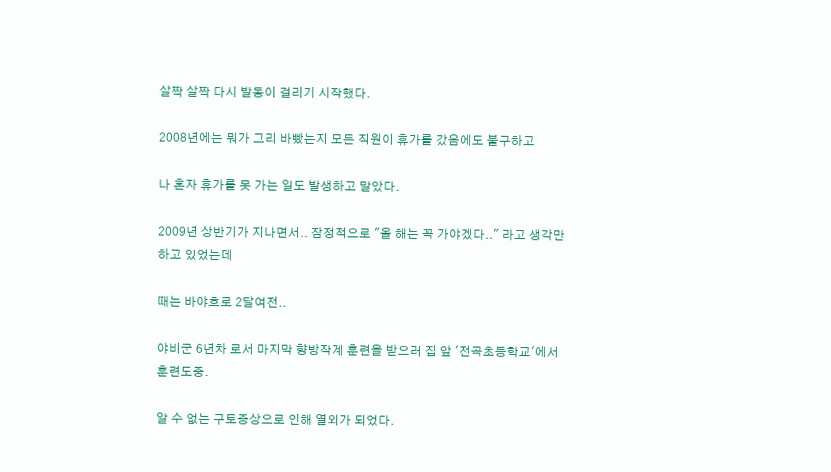살짝 살짝 다시 발동이 걸리기 시작했다.

2008년에는 뭐가 그리 바빴는지 모든 직원이 휴가를 갔음에도 불구하고

나 혼자 휴가를 못 가는 일도 발생하고 말았다.

2009년 상반기가 지나면서.. 잠정적으로 "올 해는 꼭 가야겠다.." 라고 생각만 하고 있었는데

때는 바야흐로 2달여전..

야비군 6년차 로서 마지막 향방작계 훈련을 받으러 집 앞 '전곡초등학교'에서 훈련도중.

알 수 없는 구토증상으로 인해 열외가 되었다.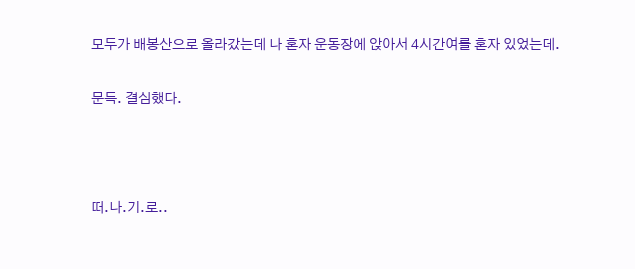모두가 배봉산으로 올라갔는데 나 혼자 운동장에 앉아서 4시간여를 혼자 있었는데.

문득. 결심했다.



떠.나.기.로..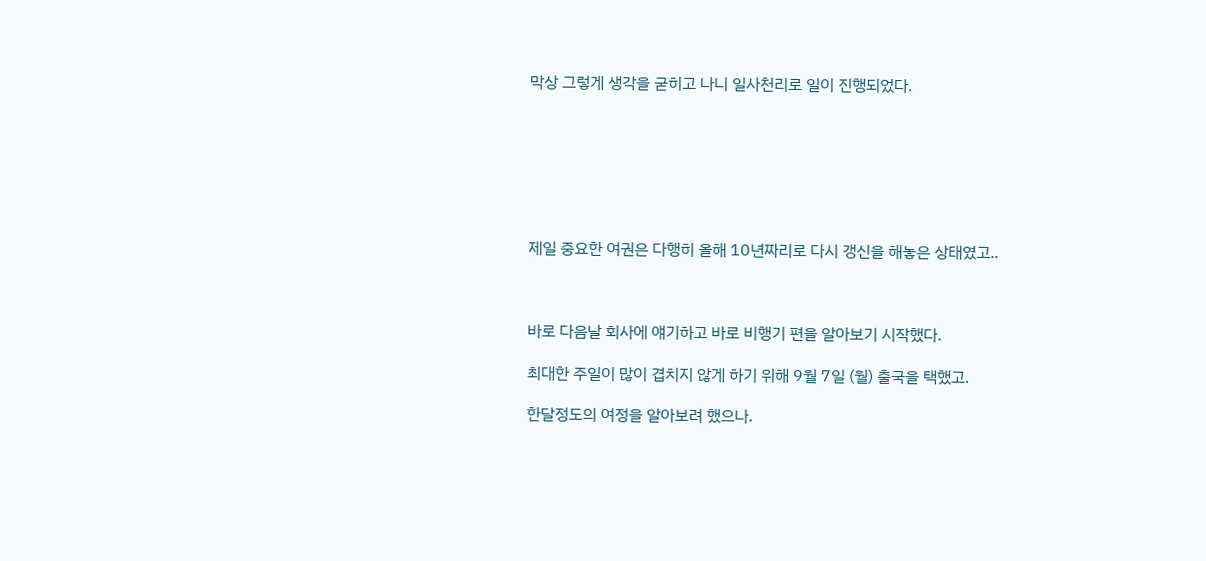막상 그렇게 생각을 굳히고 나니 일사천리로 일이 진행되었다.







제일 중요한 여권은 다행히 올해 10년짜리로 다시 갱신을 해놓은 상태였고..



바로 다음날 회사에 얘기하고 바로 비행기 편을 알아보기 시작했다.

최대한 주일이 많이 겹치지 않게 하기 위해 9월 7일 (월) 출국을 택했고.

한달정도의 여정을 알아보려 했으나.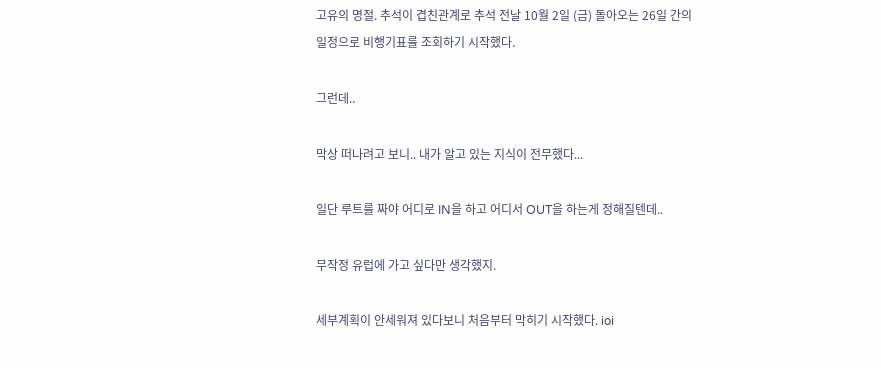고유의 명절. 추석이 겹친관계로 추석 전날 10월 2일 (금) 돌아오는 26일 간의 일정으로 비행기표를 조회하기 시작했다.

그런데..

막상 떠나려고 보니.. 내가 알고 있는 지식이 전무했다...

일단 루트를 짜야 어디로 IN을 하고 어디서 OUT을 하는게 정해질텐데..

무작정 유럽에 가고 싶다만 생각했지.

세부계획이 안세워져 있다보니 처음부터 막히기 시작했다. ioi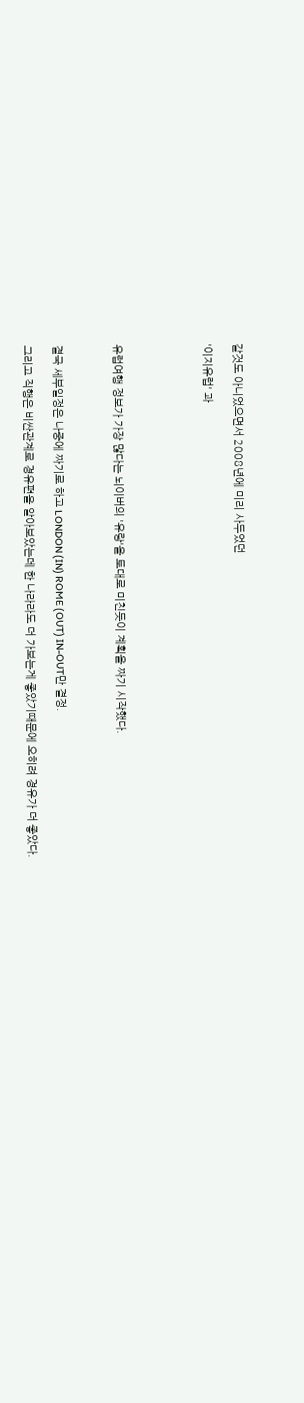갈것도 아니었으면서 2008년에 미리 사두었던

'이지유럽' 과





유럽여행 정보가 가장 많다는 뇌이버의 '유랑'을 토대로 미친듯이 계획을 짜기 시작했다.



결국 세부일정은 나중에 짜기로 하고 LONDON (IN) ROME (OUT) IN-OUT만 결정.

그리고 직행은 비싼관계로 경유편을 알아보았는데 한 나라라도 더 가보는게 좋았기때문에 오히려 경유가 더 좋았다.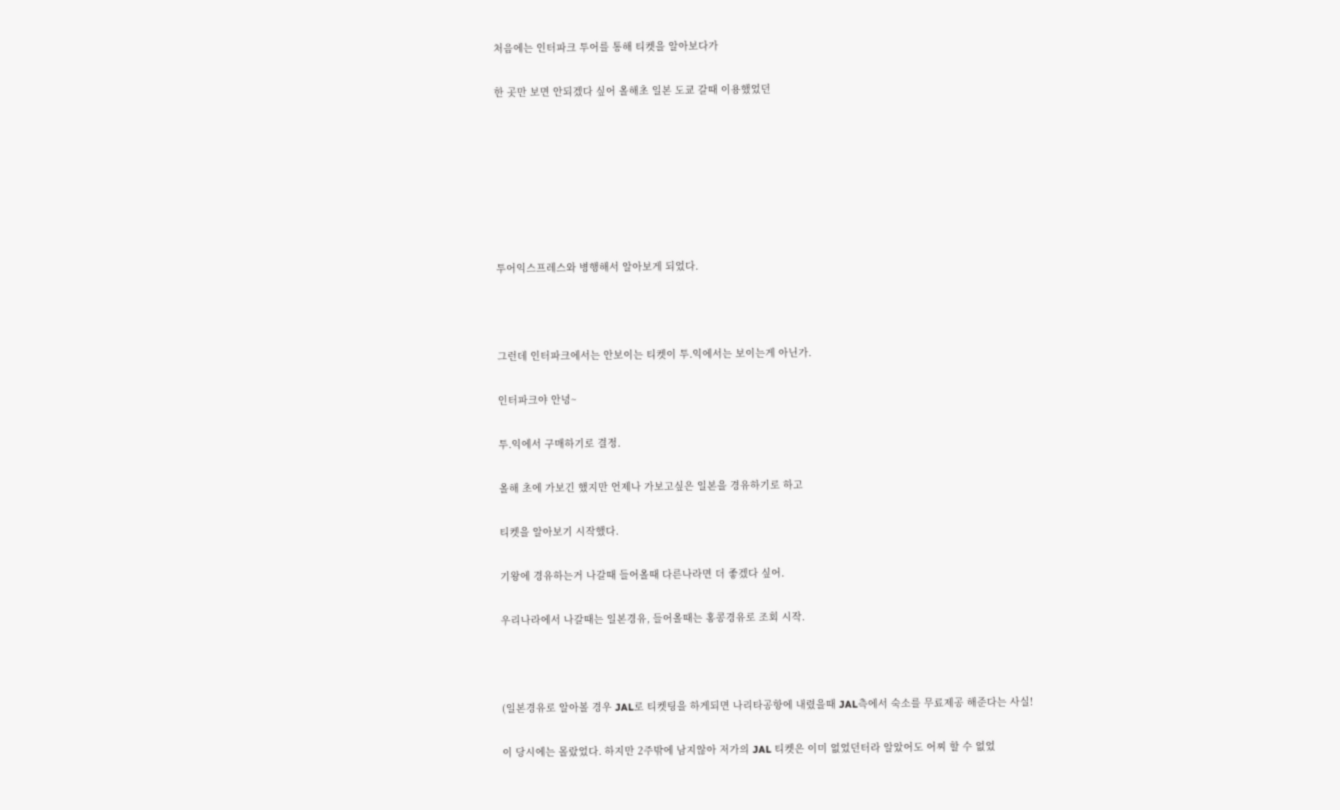처음에는 인터파크 투어를 통해 티켓을 알아보다가

한 곳만 보면 안되겠다 싶어 올해초 일본 도쿄 갈때 이용했었던







투어익스프레스와 병행해서 알아보게 되었다.



그런데 인터파크에서는 안보이는 티켓이 투.익에서는 보이는게 아닌가.

인터파크야 안녕~

투.익에서 구매하기로 결정.

올해 초에 가보긴 했지만 언제나 가보고싶은 일본을 경유하기로 하고

티켓을 알아보기 시작했다.

기왕에 경유하는거 나갈때 들어올때 다른나라면 더 좋겠다 싶어.

우리나라에서 나갈때는 일본경유, 들어올때는 홍콩경유로 조회 시작.



(일본경유로 알아볼 경우 JAL로 티켓팅을 하게되면 나리타공항에 내렸을때 JAL측에서 숙소를 무료제공 해준다는 사실!

이 당시에는 몰랐었다. 하지만 2주밖에 남지않아 저가의 JAL 티켓은 이미 없었던터라 알았어도 어찌 할 수 없었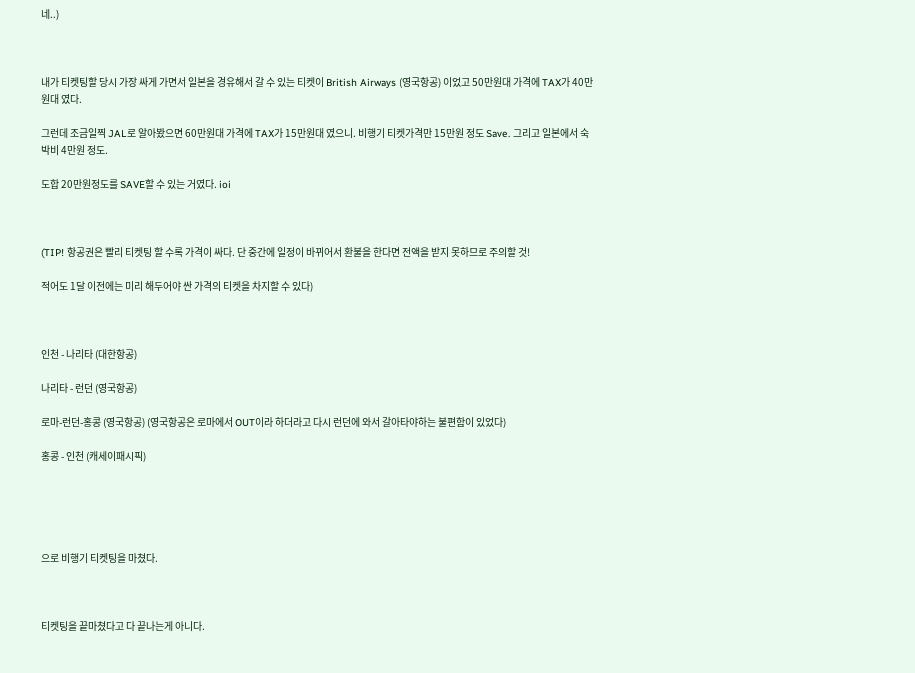네..)



내가 티켓팅할 당시 가장 싸게 가면서 일본을 경유해서 갈 수 있는 티켓이 British Airways (영국항공) 이었고 50만원대 가격에 TAX가 40만원대 였다.

그런데 조금일찍 JAL로 알아봤으면 60만원대 가격에 TAX가 15만원대 였으니. 비행기 티켓가격만 15만원 정도 Save. 그리고 일본에서 숙박비 4만원 정도.

도합 20만원정도를 SAVE할 수 있는 거였다. ioi



(TIP! 항공권은 빨리 티켓팅 할 수록 가격이 싸다. 단 중간에 일정이 바뀌어서 환불을 한다면 전액을 받지 못하므로 주의할 것!

적어도 1달 이전에는 미리 해두어야 싼 가격의 티켓을 차지할 수 있다)



인천 - 나리타 (대한항공)

나리타 - 런던 (영국항공)

로마-런던-홍콩 (영국항공) (영국항공은 로마에서 OUT이라 하더라고 다시 런던에 와서 갈아타야하는 불편함이 있었다)

홍콩 - 인천 (캐세이패시픽)





으로 비행기 티켓팅을 마쳤다.



티켓팅을 끝마쳤다고 다 끝나는게 아니다.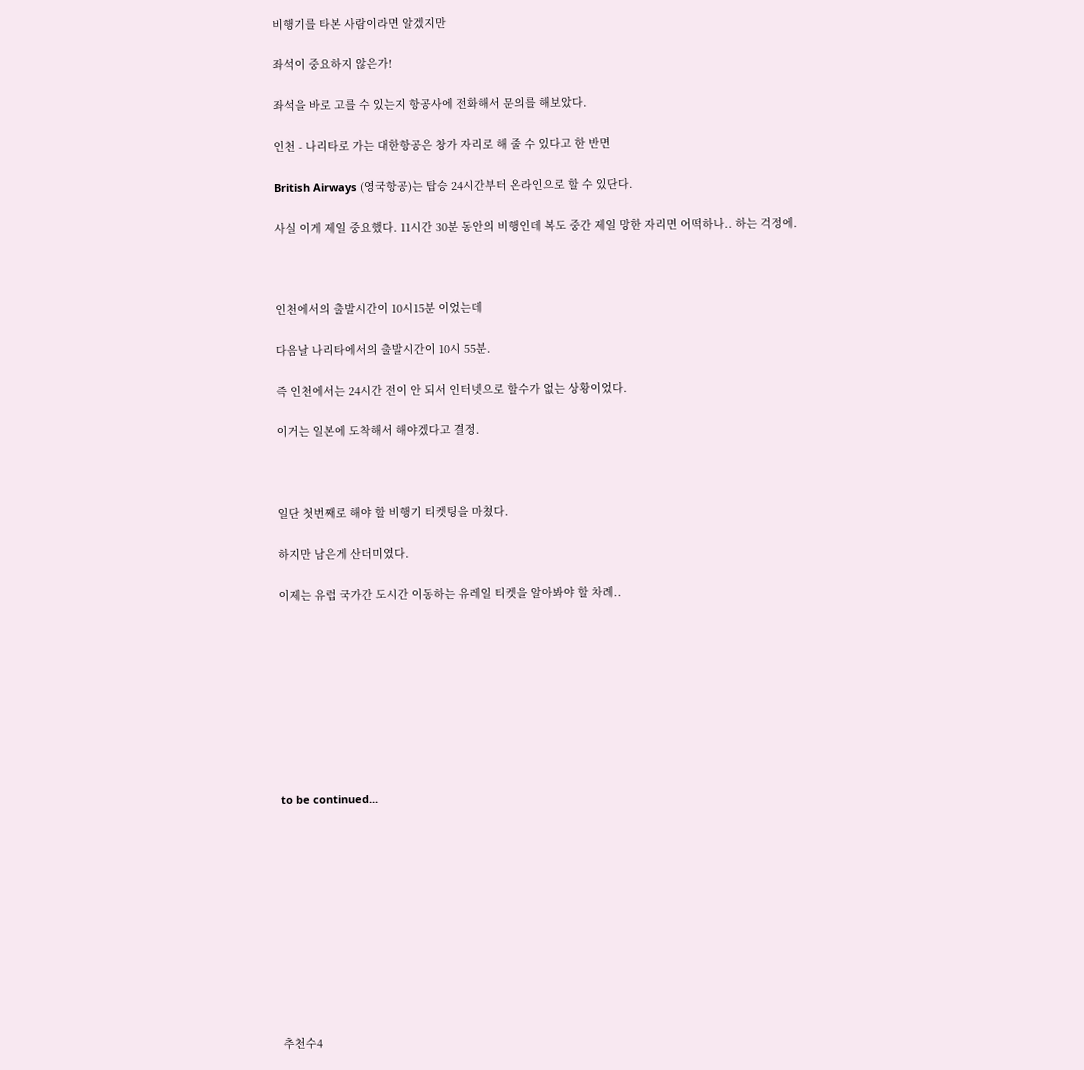비행기를 타본 사람이라면 알겠지만

좌석이 중요하지 않은가!

좌석을 바로 고를 수 있는지 항공사에 전화해서 문의를 해보았다.

인천 - 나리타로 가는 대한항공은 창가 자리로 해 줄 수 있다고 한 반면

British Airways (영국항공)는 탑승 24시간부터 온라인으로 할 수 있단다.

사실 이게 제일 중요했다. 11시간 30분 동안의 비행인데 복도 중간 제일 망한 자리면 어떡하나.. 하는 걱정에.



인천에서의 출발시간이 10시15분 이었는데

다음날 나리타에서의 출발시간이 10시 55분.

즉 인천에서는 24시간 전이 안 되서 인터넷으로 할수가 없는 상황이었다.

이거는 일본에 도착해서 해야겠다고 결정.



일단 첫번째로 해야 할 비행기 티켓팅을 마쳤다.

하지만 남은게 산더미였다.

이제는 유럽 국가간 도시간 이동하는 유레일 티켓을 알아봐야 할 차례..









to be continued...











추천수4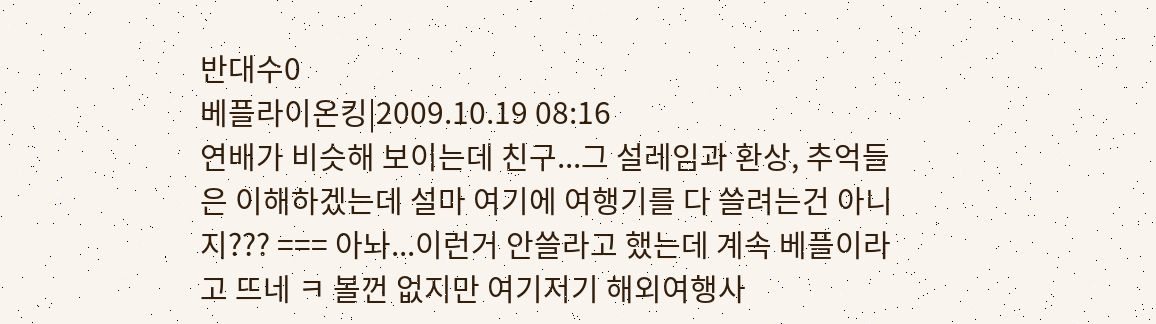반대수0
베플라이온킹|2009.10.19 08:16
연배가 비슷해 보이는데 친구...그 설레임과 환상, 추억들은 이해하겠는데 설마 여기에 여행기를 다 쓸려는건 아니지??? === 아놔...이런거 안쓸라고 했는데 계속 베플이라고 뜨네 ㅋ 볼껀 없지만 여기저기 해외여행사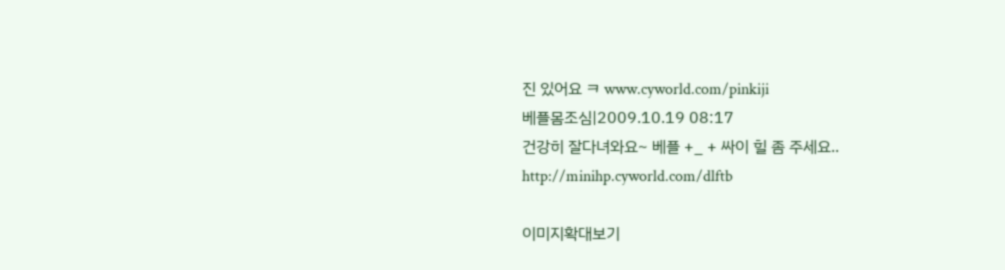진 있어요 ㅋ www.cyworld.com/pinkiji
베플몸조심|2009.10.19 08:17
건강히 잘다녀와요~ 베플 +_ + 싸이 힐 좀 주세요.. http://minihp.cyworld.com/dlftb

이미지확대보기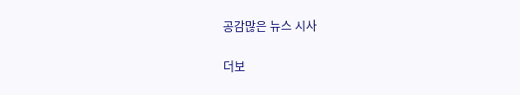공감많은 뉴스 시사

더보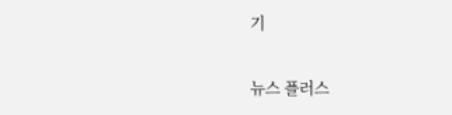기

뉴스 플러스